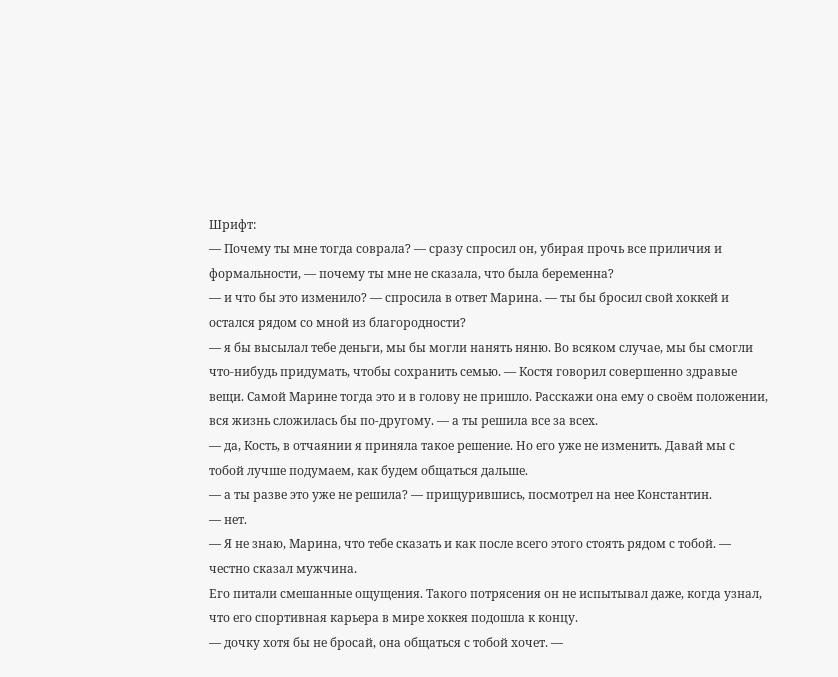Шрифт:
— Почему ты мне тогда соврала? — сразу спросил он, убирая прочь все приличия и формальности, — почему ты мне не сказала, что была беременна?
— и что бы это изменило? — спросила в ответ Марина. — ты бы бросил свой хоккей и остался рядом со мной из благородности?
— я бы высылал тебе деньги, мы бы могли нанять няню. Во всяком случае, мы бы смогли что-нибудь придумать, чтобы сохранить семью. — Костя говорил совершенно здравые вещи. Самой Марине тогда это и в голову не пришло. Расскажи она ему о своём положении, вся жизнь сложилась бы по-другому. — а ты решила все за всех.
— да, Кость, в отчаянии я приняла такое решение. Но его уже не изменить. Давай мы с тобой лучше подумаем, как будем общаться дальше.
— а ты разве это уже не решила? — прищурившись, посмотрел на нее Константин.
— нет.
— Я не знаю, Марина, что тебе сказать и как после всего этого стоять рядом с тобой. — честно сказал мужчина.
Его питали смешанные ощущения. Такого потрясения он не испытывал даже, когда узнал, что его спортивная карьера в мире хоккея подошла к концу.
— дочку хотя бы не бросай, она общаться с тобой хочет. —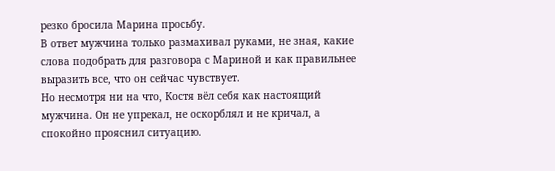резко бросила Марина просьбу.
В ответ мужчина только размахивал руками, не зная, какие слова подобрать для разговора с Мариной и как правильнее выразить все, что он сейчас чувствует.
Но несмотря ни на что, Костя вёл себя как настоящий мужчина. Он не упрекал, не оскорблял и не кричал, а спокойно прояснил ситуацию.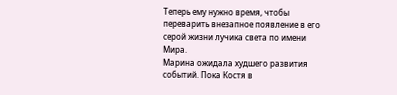Теперь ему нужно время, чтобы переварить внезапное появление в его серой жизни лучика света по имени Мира.
Марина ожидала худшего развития событий. Пока Костя в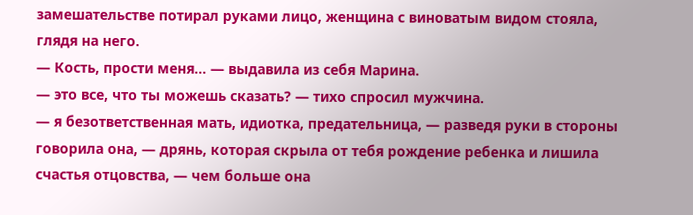замешательстве потирал руками лицо, женщина с виноватым видом стояла, глядя на него.
— Кость, прости меня… — выдавила из себя Марина.
— это все, что ты можешь сказать? — тихо спросил мужчина.
— я безответственная мать, идиотка, предательница, — разведя руки в стороны говорила она, — дрянь, которая скрыла от тебя рождение ребенка и лишила счастья отцовства, — чем больше она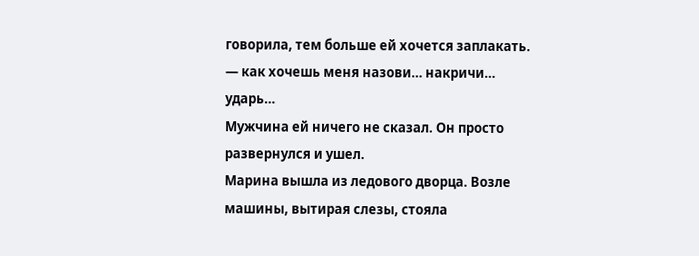говорила, тем больше ей хочется заплакать. — как хочешь меня назови… накричи… ударь…
Мужчина ей ничего не сказал. Он просто развернулся и ушел.
Марина вышла из ледового дворца. Возле машины, вытирая слезы, стояла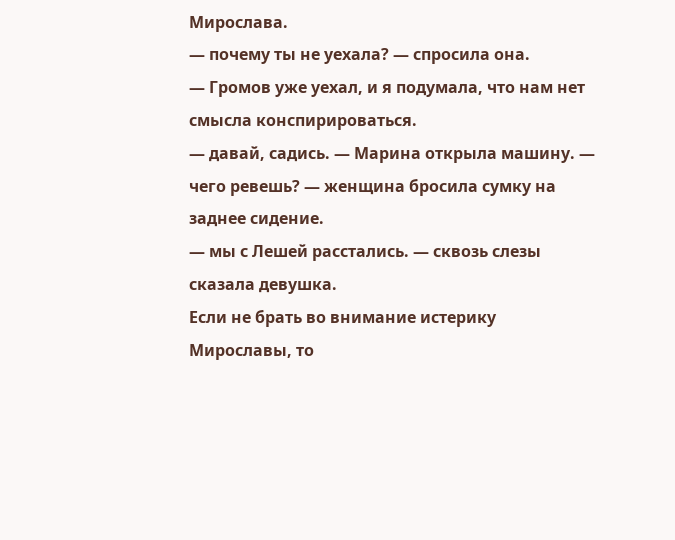Мирослава.
— почему ты не уехала? — спросила она.
— Громов уже уехал, и я подумала, что нам нет смысла конспирироваться.
— давай, садись. — Марина открыла машину. — чего ревешь? — женщина бросила сумку на заднее сидение.
— мы с Лешей расстались. — сквозь слезы сказала девушка.
Если не брать во внимание истерику Мирославы, то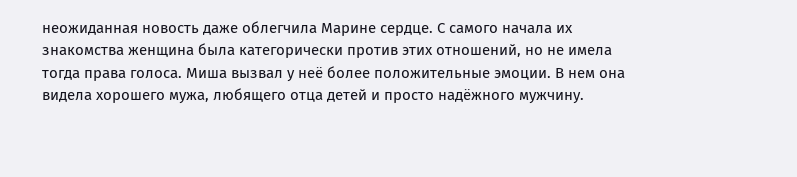неожиданная новость даже облегчила Марине сердце. С самого начала их знакомства женщина была категорически против этих отношений, но не имела тогда права голоса. Миша вызвал у неё более положительные эмоции. В нем она видела хорошего мужа, любящего отца детей и просто надёжного мужчину.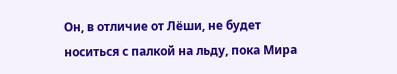Он, в отличие от Лёши, не будет носиться с палкой на льду, пока Мира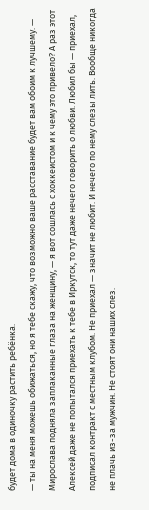будет дома в одиночку растить ребёнка.
— ты на меня можешь обижаться, но я тебе скажу, что возможно ваше расставание будет вам обоим к лучшему. — Мирослава подняла заплаканные глаза на женщину, — я вот сошлась с хоккеистом и к чему это привело? А раз этот Алексей даже не попытался приехать к тебе в Иркутск, то тут даже нечего говорить о любви. Любил бы — приехал, подписал контракт с местным клубом. Не приехал — значит не любит. И нечего по нему слезы лить. Вообще никогда не плачь из-за мужчин. Не стоят они наших слез.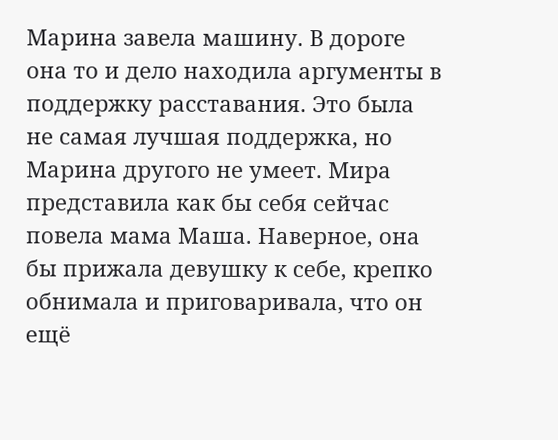Марина завела машину. В дороге она то и дело находила аргументы в поддержку расставания. Это была не самая лучшая поддержка, но Марина другого не умеет. Мира представила как бы себя сейчас повела мама Маша. Наверное, она бы прижала девушку к себе, крепко обнимала и приговаривала, что он ещё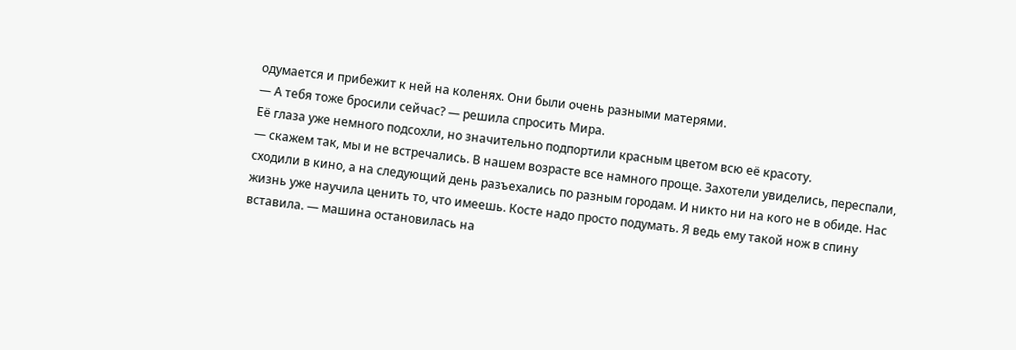одумается и прибежит к ней на коленях. Они были очень разными матерями.
— А тебя тоже бросили сейчас? — решила спросить Мира.
Её глаза уже немного подсохли, но значительно подпортили красным цветом всю её красоту.
— скажем так, мы и не встречались. В нашем возрасте все намного проще. Захотели увиделись, переспали, сходили в кино, а на следующий день разъехались по разным городам. И никто ни на кого не в обиде. Нас жизнь уже научила ценить то, что имеешь. Косте надо просто подумать. Я ведь ему такой нож в спину вставила. — машина остановилась на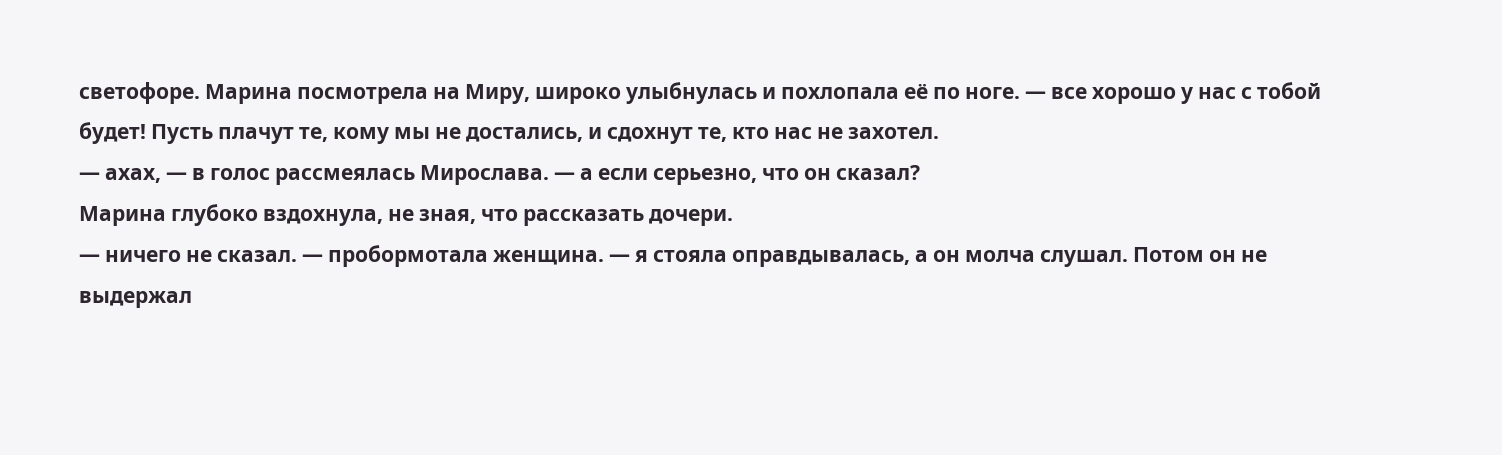светофоре. Марина посмотрела на Миру, широко улыбнулась и похлопала её по ноге. — все хорошо у нас с тобой будет! Пусть плачут те, кому мы не достались, и сдохнут те, кто нас не захотел.
— ахах, — в голос рассмеялась Мирослава. — а если серьезно, что он сказал?
Марина глубоко вздохнула, не зная, что рассказать дочери.
— ничего не сказал. — пробормотала женщина. — я стояла оправдывалась, а он молча слушал. Потом он не выдержал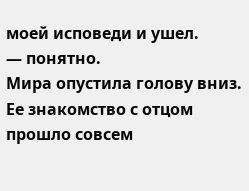моей исповеди и ушел.
— понятно.
Мира опустила голову вниз. Ее знакомство с отцом прошло совсем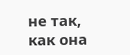не так, как она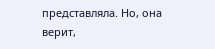представляла. Но, она верит,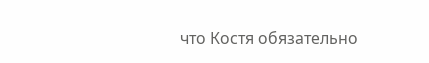что Костя обязательно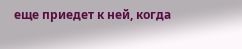еще приедет к ней, когда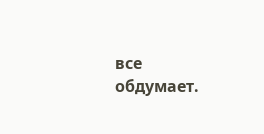все обдумает.